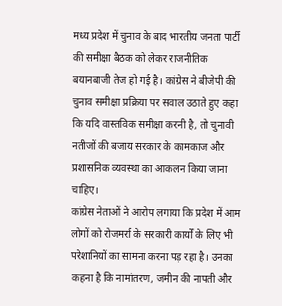मध्य प्रदेश में चुनाव के बाद भारतीय जनता पार्टी की समीक्षा बैठक को लेकर राजनीतिक बयानबाजी तेज हो गई है। कांग्रेस ने बीजेपी की चुनाव समीक्षा प्रक्रिया पर सवाल उठाते हुए कहा कि यदि वास्तविक समीक्षा करनी है, तो चुनावी नतीजों की बजाय सरकार के कामकाज और प्रशासनिक व्यवस्था का आकलन किया जाना चाहिए।
कांग्रेस नेताओं ने आरोप लगाया कि प्रदेश में आम लोगों को रोजमर्रा के सरकारी कार्यों के लिए भी परेशानियों का सामना करना पड़ रहा है। उनका कहना है कि नामांतरण, जमीन की नापती और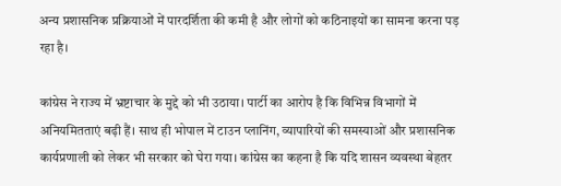अन्य प्रशासनिक प्रक्रियाओं में पारदर्शिता की कमी है और लोगों को कठिनाइयों का सामना करना पड़ रहा है।

कांग्रेस ने राज्य में भ्रष्टाचार के मुद्दे को भी उठाया। पार्टी का आरोप है कि विभिन्न विभागों में अनियमितताएं बढ़ी हैं। साथ ही भोपाल में टाउन प्लानिंग, व्यापारियों की समस्याओं और प्रशासनिक कार्यप्रणाली को लेकर भी सरकार को घेरा गया। कांग्रेस का कहना है कि यदि शासन व्यवस्था बेहतर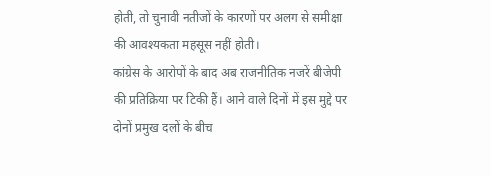होती, तो चुनावी नतीजों के कारणों पर अलग से समीक्षा की आवश्यकता महसूस नहीं होती।
कांग्रेस के आरोपों के बाद अब राजनीतिक नजरें बीजेपी की प्रतिक्रिया पर टिकी हैं। आने वाले दिनों में इस मुद्दे पर दोनों प्रमुख दलों के बीच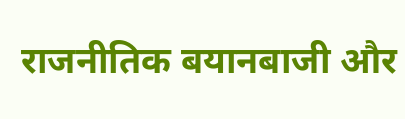राजनीतिक बयानबाजी और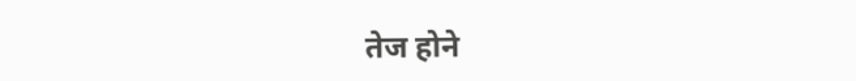तेज होने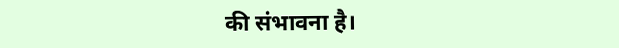की संभावना है।